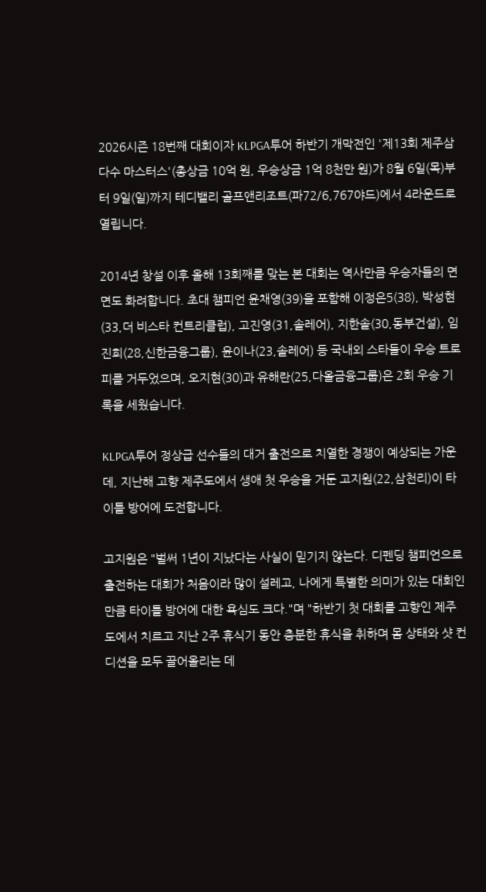2026시즌 18번째 대회이자 KLPGA투어 하반기 개막전인 '제13회 제주삼다수 마스터스'(총상금 10억 원, 우승상금 1억 8천만 원)가 8월 6일(목)부터 9일(일)까지 테디밸리 골프앤리조트(파72/6,767야드)에서 4라운드로 열립니다.

2014년 창설 이후 올해 13회째를 맞는 본 대회는 역사만큼 우승자들의 면면도 화려합니다. 초대 챔피언 윤채영(39)을 포함해 이정은5(38), 박성현(33,더 비스타 컨트리클럽), 고진영(31,솔레어), 지한솔(30,동부건설), 임진희(28,신한금융그룹), 윤이나(23,솔레어) 등 국내외 스타들이 우승 트로피를 거두었으며, 오지현(30)과 유해란(25,다올금융그룹)은 2회 우승 기록을 세웠습니다.

KLPGA투어 정상급 선수들의 대거 출전으로 치열한 경쟁이 예상되는 가운데, 지난해 고향 제주도에서 생애 첫 우승을 거둔 고지원(22,삼천리)이 타이틀 방어에 도전합니다.

고지원은 "벌써 1년이 지났다는 사실이 믿기지 않는다. 디펜딩 챔피언으로 출전하는 대회가 처음이라 많이 설레고, 나에게 특별한 의미가 있는 대회인 만큼 타이틀 방어에 대한 욕심도 크다."며 "하반기 첫 대회를 고향인 제주도에서 치르고 지난 2주 휴식기 동안 충분한 휴식을 취하며 몸 상태와 샷 컨디션을 모두 끌어올리는 데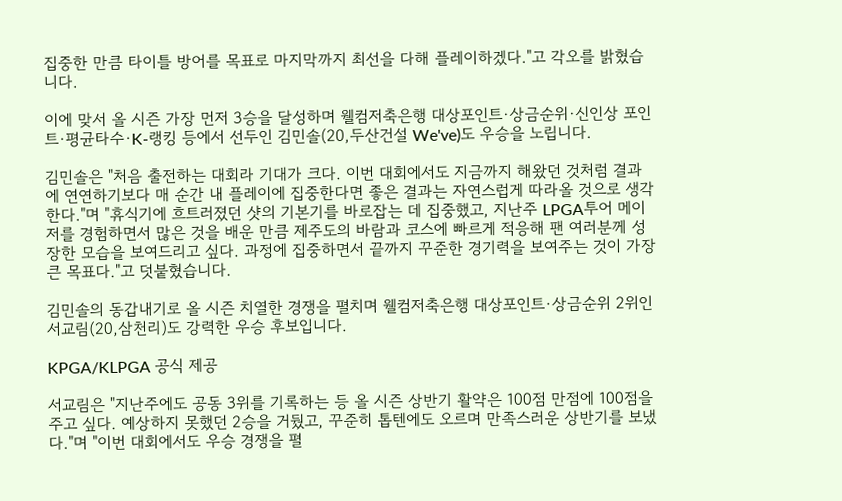집중한 만큼 타이틀 방어를 목표로 마지막까지 최선을 다해 플레이하겠다."고 각오를 밝혔습니다.

이에 맞서 올 시즌 가장 먼저 3승을 달성하며 웰컴저축은행 대상포인트·상금순위·신인상 포인트·평균타수·K-랭킹 등에서 선두인 김민솔(20,두산건설 We've)도 우승을 노립니다.

김민솔은 "처음 출전하는 대회라 기대가 크다. 이번 대회에서도 지금까지 해왔던 것처럼 결과에 연연하기보다 매 순간 내 플레이에 집중한다면 좋은 결과는 자연스럽게 따라올 것으로 생각한다."며 "휴식기에 흐트러졌던 샷의 기본기를 바로잡는 데 집중했고, 지난주 LPGA투어 메이저를 경험하면서 많은 것을 배운 만큼 제주도의 바람과 코스에 빠르게 적응해 팬 여러분께 성장한 모습을 보여드리고 싶다. 과정에 집중하면서 끝까지 꾸준한 경기력을 보여주는 것이 가장 큰 목표다."고 덧붙혔습니다.

김민솔의 동갑내기로 올 시즌 치열한 경쟁을 펼치며 웰컴저축은행 대상포인트·상금순위 2위인 서교림(20,삼천리)도 강력한 우승 후보입니다.

KPGA/KLPGA 공식 제공

서교림은 "지난주에도 공동 3위를 기록하는 등 올 시즌 상반기 활약은 100점 만점에 100점을 주고 싶다. 예상하지 못했던 2승을 거뒀고, 꾸준히 톱텐에도 오르며 만족스러운 상반기를 보냈다."며 "이번 대회에서도 우승 경쟁을 펼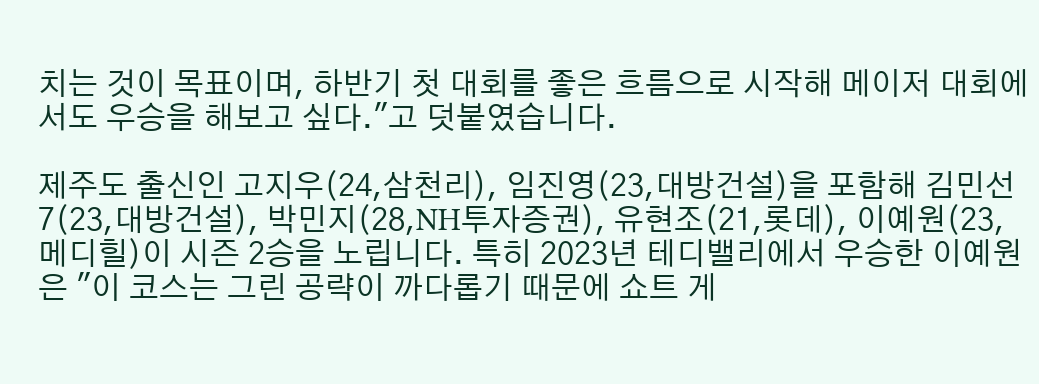치는 것이 목표이며, 하반기 첫 대회를 좋은 흐름으로 시작해 메이저 대회에서도 우승을 해보고 싶다."고 덧붙였습니다.

제주도 출신인 고지우(24,삼천리), 임진영(23,대방건설)을 포함해 김민선7(23,대방건설), 박민지(28,NH투자증권), 유현조(21,롯데), 이예원(23,메디힐)이 시즌 2승을 노립니다. 특히 2023년 테디밸리에서 우승한 이예원은 "이 코스는 그린 공략이 까다롭기 때문에 쇼트 게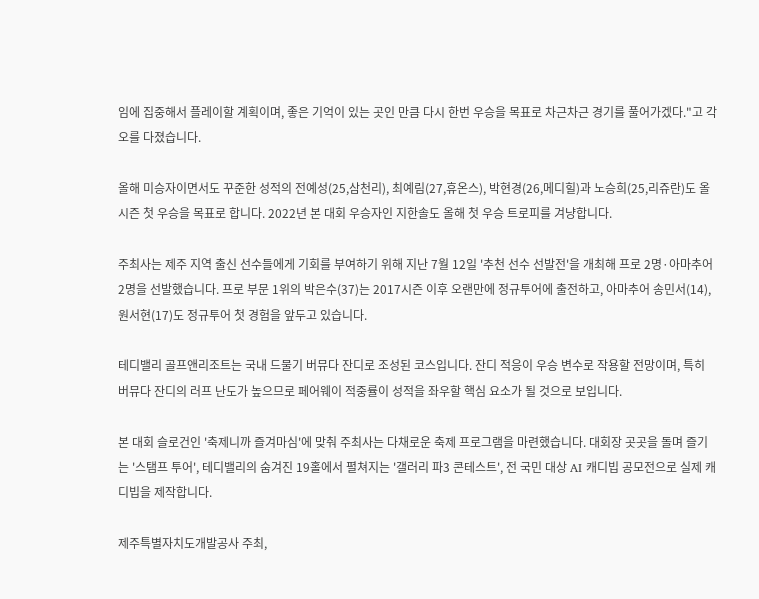임에 집중해서 플레이할 계획이며, 좋은 기억이 있는 곳인 만큼 다시 한번 우승을 목표로 차근차근 경기를 풀어가겠다."고 각오를 다졌습니다.

올해 미승자이면서도 꾸준한 성적의 전예성(25,삼천리), 최예림(27,휴온스), 박현경(26,메디힐)과 노승희(25,리쥬란)도 올 시즌 첫 우승을 목표로 합니다. 2022년 본 대회 우승자인 지한솔도 올해 첫 우승 트로피를 겨냥합니다.

주최사는 제주 지역 출신 선수들에게 기회를 부여하기 위해 지난 7월 12일 '추천 선수 선발전'을 개최해 프로 2명·아마추어 2명을 선발했습니다. 프로 부문 1위의 박은수(37)는 2017시즌 이후 오랜만에 정규투어에 출전하고, 아마추어 송민서(14), 원서현(17)도 정규투어 첫 경험을 앞두고 있습니다.

테디밸리 골프앤리조트는 국내 드물기 버뮤다 잔디로 조성된 코스입니다. 잔디 적응이 우승 변수로 작용할 전망이며, 특히 버뮤다 잔디의 러프 난도가 높으므로 페어웨이 적중률이 성적을 좌우할 핵심 요소가 될 것으로 보입니다.

본 대회 슬로건인 '축제니까 즐겨마심'에 맞춰 주최사는 다채로운 축제 프로그램을 마련했습니다. 대회장 곳곳을 돌며 즐기는 '스탬프 투어', 테디밸리의 숨겨진 19홀에서 펼쳐지는 '갤러리 파3 콘테스트', 전 국민 대상 AI 캐디빕 공모전으로 실제 캐디빕을 제작합니다.

제주특별자치도개발공사 주최,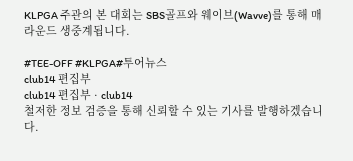KLPGA 주관의 본 대회는 SBS골프와 웨이브(Wavve)를 통해 매 라운드 생중계됩니다.

#TEE-OFF #KLPGA#투어뉴스
club14 편집부
club14 편집부 · club14
철저한 정보 검증을 통해 신뢰할 수 있는 기사를 발행하겠습니다.